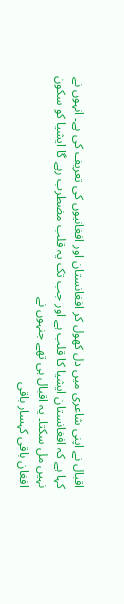اقبال نے اپنی شاعری میں دل کھول کر افغانستان اور افغانیوں کی تعریف کی ہے۔ انہوں نے کہا ہے کہ افغانستان ایشیا کا قلب ہے اور جب تک یہ قلب مضطرب رہے گا ایشیا کو سکون نہیں مل سکتا۔ یہ اقبال ہی تھے جنہوں نے
افغان باقی کہسار باقی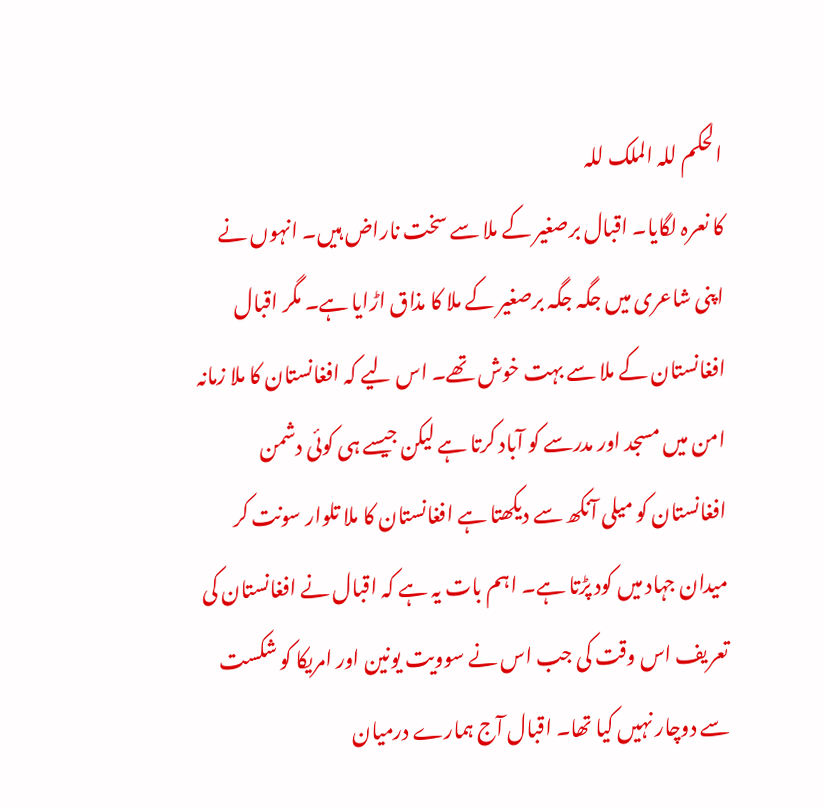الحکم للہ الملک للہ
کا نعرہ لگایا۔ اقبال برصغیر کے ملا سے سخت ناراض ہیں۔ انہوں نے اپنی شاعری میں جگہ جگہ برصغیر کے ملا کا مذاق اڑایا ہے۔ مگر اقبال افغانستان کے ملا سے بہت خوش تھے۔ اس لیے کہ افغانستان کا ملا زمانہ امن میں مسجد اور مدرسے کو آباد کرتا ہے لیکن جیسے ہی کوئی دشمن افغانستان کو میلی آنکھ سے دیکھتا ہے افغانستان کا ملا تلوار سونت کر میدان جہاد میں کود پڑتا ہے۔ اہم بات یہ ہے کہ اقبال نے افغانستان کی تعریف اس وقت کی جب اس نے سوویت یونین اور امریکا کو شکست سے دوچار نہیں کیا تھا۔ اقبال آج ہمارے درمیان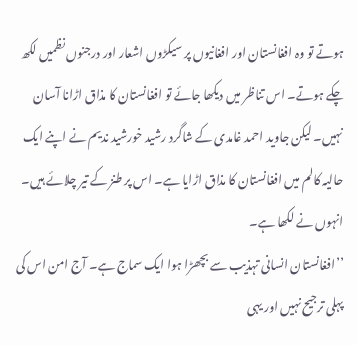ہوتے تو وہ افغانستان اور افغانیوں پر سیکڑوں اشعار اور درجنوں نظمیں لکھ چکے ہوتے۔ اس تناظر میں دیکھا جائے تو افغانستان کا مذاق اڑانا آسان نہیں۔ لیکن جاوید احمد غامدی کے شاگرد رشید خورشید ندیم نے اپنے ایک حالیہ کالم میں افغانستان کا مذاق اڑایا ہے۔ اس پر طنز کے تیر چلائے ہیں۔ انہوں نے لکھا ہے۔
’’افغانستان انسانی تہذیب سے بچھڑا ہوا ایک سماج ہے۔ آج امن اس کی پہلی ترجیح نہیں اور یہی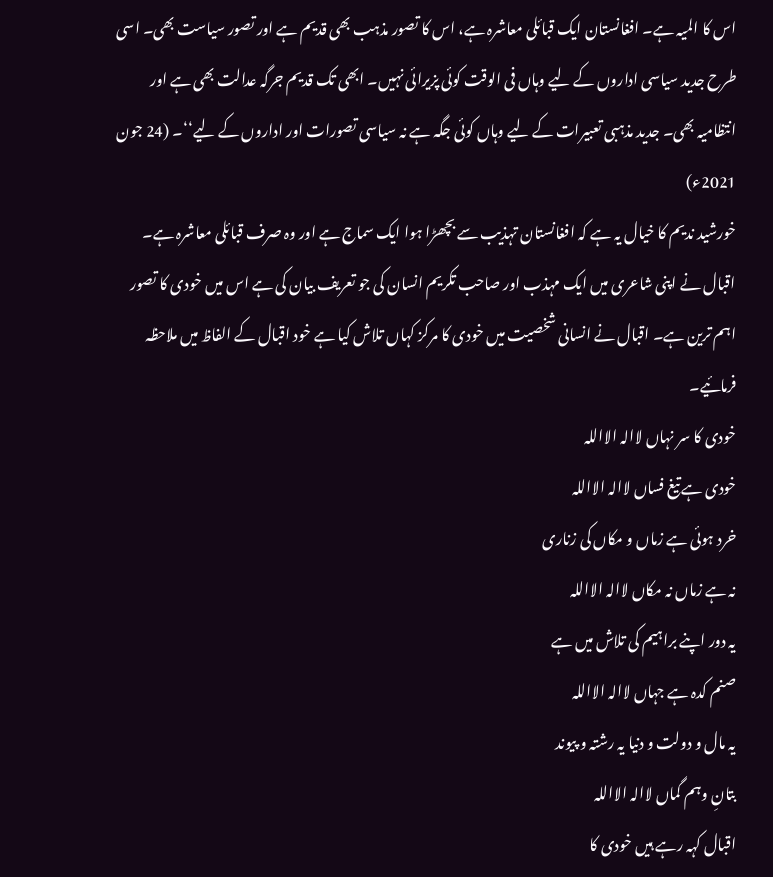اس کا المیہ ہے۔ افغانستان ایک قبائلی معاشرہ ہے، اس کا تصور مذہب بھی قدیم ہے اور تصور سیاست بھی۔ اسی طرح جدید سیاسی اداروں کے لیے وہاں فی الوقت کوئی پزیرائی نہیں۔ ابھی تک قدیم جرگہ عدالت بھی ہے اور انتظامیہ بھی۔ جدید مذہبی تعبیرات کے لیے وہاں کوئی جگہ ہے نہ سیاسی تصورات اور اداروں کے لیے‘‘۔ (24 جون 2021ء)
خورشید ندیم کا خیال یہ ہے کہ افغانستان تہذیب سے بچھڑا ہوا ایک سماج ہے اور وہ صرف قبائلی معاشرہ ہے۔ اقبال نے اپنی شاعری میں ایک مہذب اور صاحب تکریم انسان کی جو تعریف بیان کی ہے اس میں خودی کا تصور اہم ترین ہے۔ اقبال نے انسانی شخصیت میں خودی کا مرکز کہاں تلاش کیا ہے خود اقبال کے الفاظ میں ملاحظہ فرمائیے۔
خودی کا سر نہاں لاالہ الااللہ
خودی ہے تیغ فساں لاالہ الااللہ
خرد ہوئی ہے زماں و مکاں کی زناری
نہ ہے زماں نہ مکاں لاالہ الااللہ
یہ دور اپنے براہیم کی تلاش میں ہے
صنم کدہ ہے جہاں لاالہ الااللہ
یہ مال و دولت و دنیا یہ رشتہ و پیوند
بتانِ وہم گماں لاالہ الااللہ
اقبال کہہ رہے ہیں خودی کا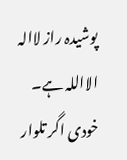پوشیدہ راز لاالہ الااللہ ہے۔ خودی اگر تلوار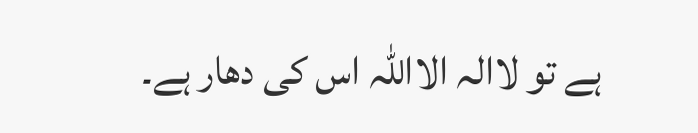ہے تو لاالہ الااللہ اس کی دھار ہے۔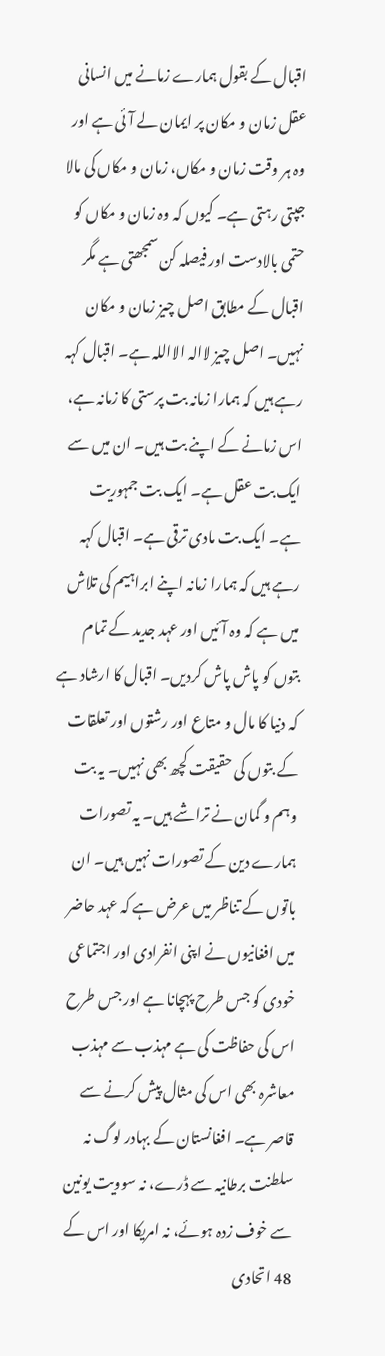اقبال کے بقول ہمارے زمانے میں انسانی عقل زمان و مکان پر ایمان لے آئی ہے اور وہ ہر وقت زمان و مکاں، زمان و مکاں کی مالا جپتی رہتی ہے۔ کیوں کہ وہ زمان و مکاں کو حتمی بالادست اور فیصلہ کن سمجھتی ہے مگر اقبال کے مطابق اصل چیز زمان و مکان نہیں۔ اصل چیز لاالہ الااللہ ہے۔ اقبال کہہ رہے ہیں کہ ہمارا زمانہ بت پرستی کا زمانہ ہے، اس زمانے کے اپنے بت ہیں۔ ان میں سے ایک بت عقل ہے۔ ایک بت جمہوریت ہے۔ ایک بت مادی ترقی ہے۔ اقبال کہہ رہے ہیں کہ ہمارا زمانہ اپنے ابراہیم کی تلاش میں ہے کہ وہ آئیں اور عہد جدید کے تمام بتوں کو پاش پاش کردیں۔ اقبال کا ارشاد ہے کہ دنیا کا مال و متاع اور رشتوں اور تعلقات کے بتوں کی حقیقت کچھ بھی نہیں۔ یہ بت وہم و گمان نے تراشے ہیں۔ یہ تصورات ہمارے دین کے تصورات نہیں ہیں۔ ان باتوں کے تناظر میں عرض ہے کہ عہد حاضر میں افغانیوں نے اپنی انفرادی اور اجتماعی خودی کو جس طرح پہچانا ہے اور جس طرح اس کی حفاظت کی ہے مہذب سے مہذب معاشرہ بھی اس کی مثال پیش کرنے سے قاصر ہے۔ افغانستان کے بہادر لوگ نہ سلطنت برطانیہ سے ڈرے، نہ سوویت یونین سے خوف زدہ ہوئے، نہ امریکا اور اس کے 48 اتحادی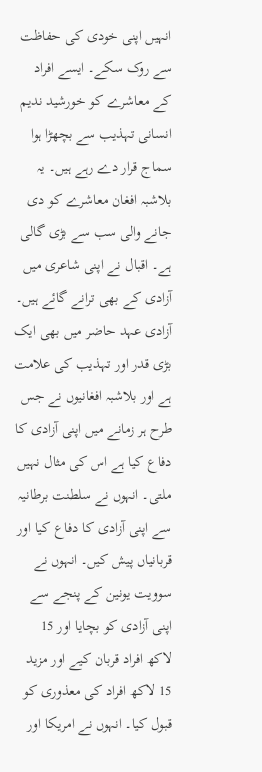انہیں اپنی خودی کی حفاظت سے روک سکے۔ ایسے افراد کے معاشرے کو خورشید ندیم انسانی تہذیب سے بچھڑا ہوا سماج قرار دے رہے ہیں۔ یہ بلاشبہ افغان معاشرے کو دی جانے والی سب سے بڑی گالی ہے۔ اقبال نے اپنی شاعری میں آزادی کے بھی ترانے گائے ہیں۔ آزادی عہد حاضر میں بھی ایک بڑی قدر اور تہذیب کی علامت ہے اور بلاشبہ افغانیوں نے جس طرح ہر زمانے میں اپنی آزادی کا دفاع کیا ہے اس کی مثال نہیں ملتی۔ انہوں نے سلطنت برطانیہ سے اپنی آزادی کا دفاع کیا اور قربانیاں پیش کیں۔ انہوں نے سوویت یونین کے پنجے سے اپنی آزادی کو بچایا اور 15 لاکھ افراد قربان کیے اور مزید 15 لاکھ افراد کی معذوری کو قبول کیا۔ انہوں نے امریکا اور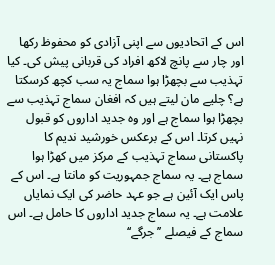اس کے اتحادیوں سے اپنی آزادی کو محفوظ رکھا اور چار سے پانچ لاکھ افراد کی قربانی پیش کی۔ کیا تہذیب سے بچھڑا ہوا سماج یہ سب کچھ کرسکتا ہے؟ چلیے مان لیتے ہیں کہ افغان سماج تہذیب سے بچھڑا ہوا سماج ہے اور وہ جدید اداروں کو قبول نہیں کرتا۔ اس کے برعکس خورشید ندیم کا پاکستانی سماج تہذیب کے مرکز میں کھڑا ہوا سماج ہے۔ یہ سماج جمہوریت کو مانتا ہے۔ اس کے پاس ایک آئین ہے جو عہد حاضر کی ایک نمایاں علامت ہے۔ یہ سماج جدید اداروں کا حامل ہے۔ اس سماج کے فیصلے ’’جرگے‘‘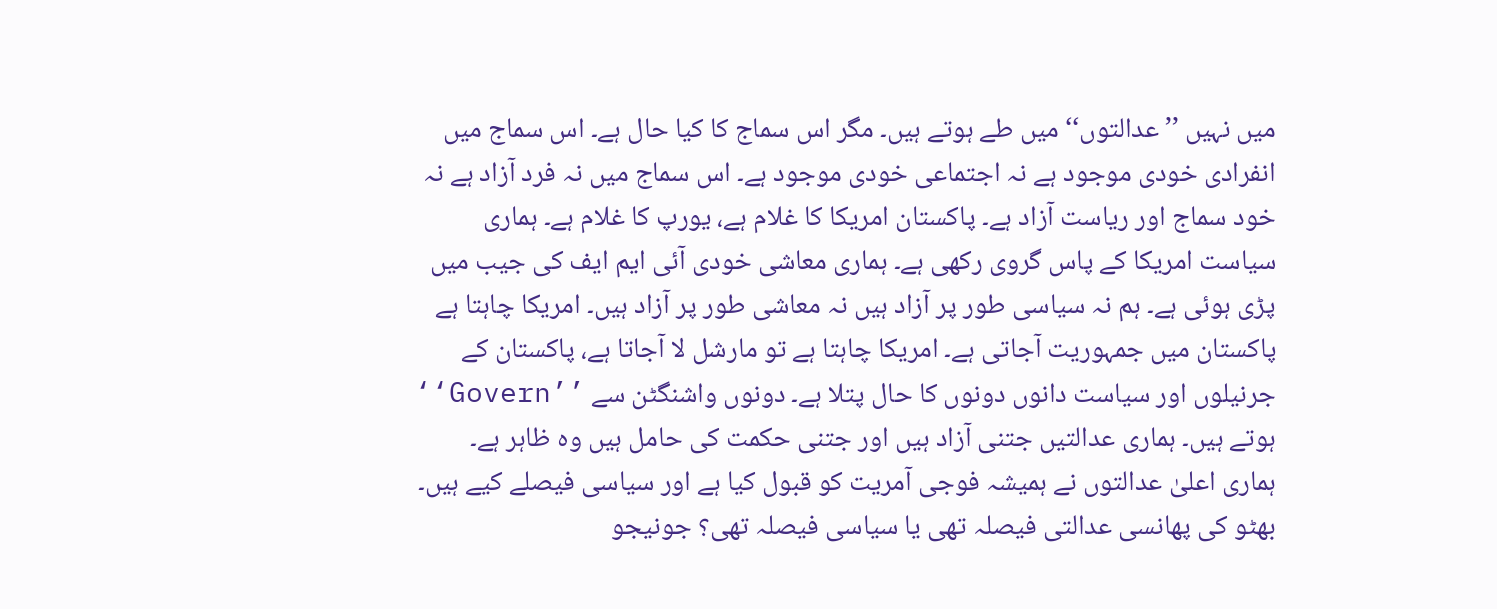میں نہیں ’’عدالتوں‘‘ میں طے ہوتے ہیں۔ مگر اس سماج کا کیا حال ہے۔ اس سماج میں انفرادی خودی موجود ہے نہ اجتماعی خودی موجود ہے۔ اس سماج میں نہ فرد آزاد ہے نہ خود سماج اور ریاست آزاد ہے۔ پاکستان امریکا کا غلام ہے، یورپ کا غلام ہے۔ ہماری سیاست امریکا کے پاس گروی رکھی ہے۔ ہماری معاشی خودی آئی ایم ایف کی جیب میں پڑی ہوئی ہے۔ ہم نہ سیاسی طور پر آزاد ہیں نہ معاشی طور پر آزاد ہیں۔ امریکا چاہتا ہے پاکستان میں جمہوریت آجاتی ہے۔ امریکا چاہتا ہے تو مارشل لا آجاتا ہے، پاکستان کے جرنیلوں اور سیاست دانوں دونوں کا حال پتلا ہے۔ دونوں واشنگٹن سے ’’Govern‘‘ ہوتے ہیں۔ ہماری عدالتیں جتنی آزاد ہیں اور جتنی حکمت کی حامل ہیں وہ ظاہر ہے۔ ہماری اعلیٰ عدالتوں نے ہمیشہ فوجی آمریت کو قبول کیا ہے اور سیاسی فیصلے کیے ہیں۔ بھٹو کی پھانسی عدالتی فیصلہ تھی یا سیاسی فیصلہ تھی؟ جونیجو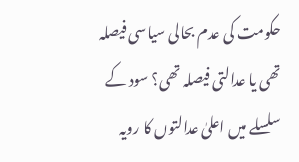حکومت کی عدم بحالی سیاسی فیصلہ تھی یا عدالتی فیصلہ تھی؟ سود کے سلسلے میں اعلیٰ عدالتوں کا رویہ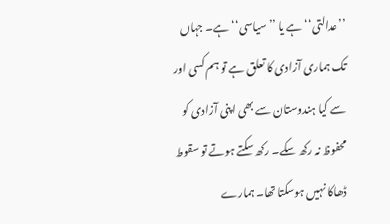’’عدالتی‘‘ ہے یا ’’سیاسی‘‘ ہے۔ جہاں تک ہماری آزادی کا تعلق ہے تو ہم کسی اور سے کیا ہندوستان سے بھی اپنی آزادی کو محفوظ نہ رکھ سکے۔ رکھ سکتے ہوتے تو سقوط ڈھاکا نہیں ہوسکتا تھا۔ ہمارے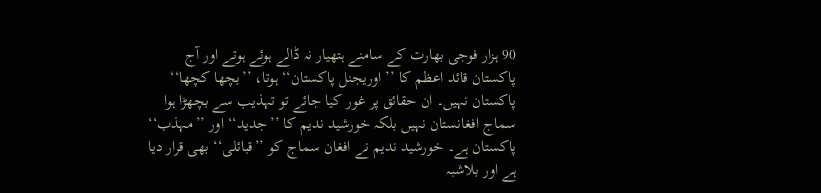90 ہزار فوجی بھارت کے سامنے ہتھیار نہ ڈالے ہوئے ہوتے اور آج پاکستان قائد اعظم کا ’’اوریجنل پاکستان‘‘ ہوتا، ’’بچھا کچھا‘‘ پاکستان نہیں۔ ان حقائق پر غور کیا جائے تو تہذیب سے بچھڑا ہوا سماج افغانستان نہیں بلکہ خورشید ندیم کا ’’جدید‘‘ اور ’’مہذب‘‘ پاکستان ہے۔ خورشید ندیم نے افغان سماج کو ’’قبائلی‘‘ بھی قرار دیا ہے اور بلاشبہ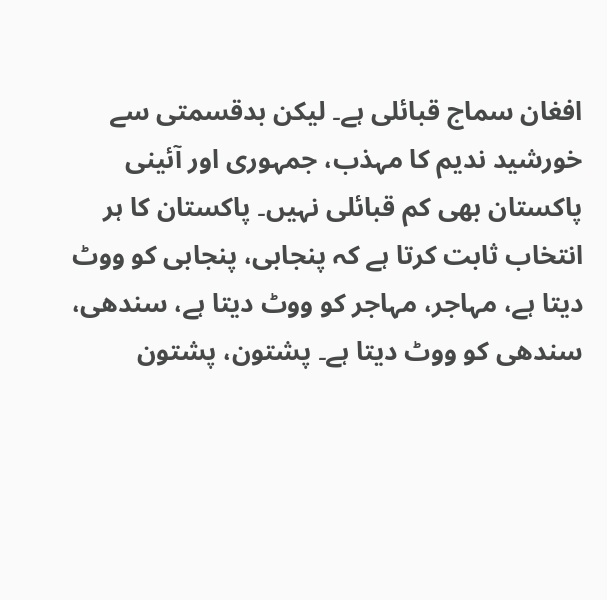افغان سماج قبائلی ہے۔ لیکن بدقسمتی سے خورشید ندیم کا مہذب، جمہوری اور آئینی پاکستان بھی کم قبائلی نہیں۔ پاکستان کا ہر انتخاب ثابت کرتا ہے کہ پنجابی، پنجابی کو ووٹ دیتا ہے، مہاجر، مہاجر کو ووٹ دیتا ہے، سندھی، سندھی کو ووٹ دیتا ہے۔ پشتون، پشتون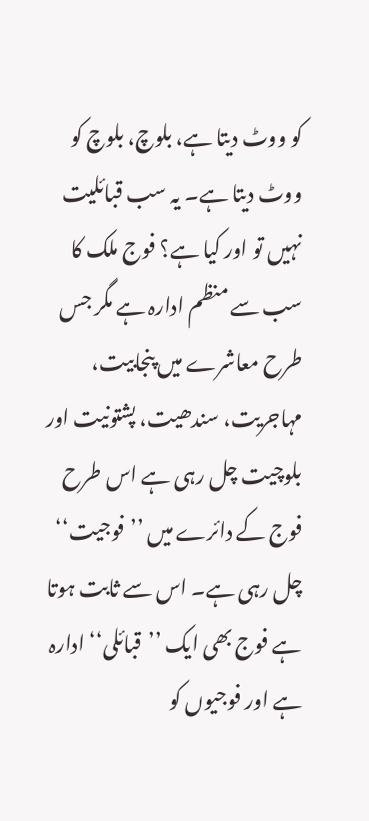کو ووٹ دیتا ہے، بلوچ، بلوچ کو ووٹ دیتا ہے۔ یہ سب قبائلیت نہیں تو اور کیا ہے؟ فوج ملک کا سب سے منظم ادارہ ہے مگر جس طرح معاشرے میں پنجابیت، مہاجریت، سندھیت، پشتونیت اور بلوچیت چل رہی ہے اس طرح فوج کے دائرے میں ’’فوجیت‘‘ چل رہی ہے۔ اس سے ثابت ہوتا ہے فوج بھی ایک ’’قبائلی‘‘ ادارہ ہے اور فوجیوں کو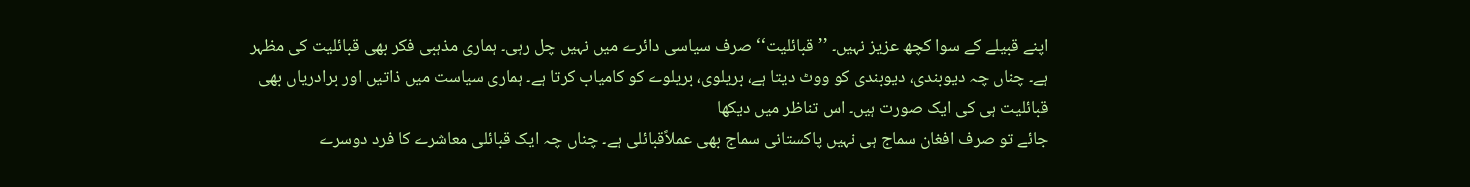اپنے قبیلے کے سوا کچھ عزیز نہیں۔ ’’قبائلیت‘‘ صرف سیاسی دائرے میں نہیں چل رہی۔ ہماری مذہبی فکر بھی قبائلیت کی مظہر ہے۔ چناں چہ دیوبندی، دیوبندی کو ووٹ دیتا ہے، بریلوی، بریلوے کو کامیاب کرتا ہے۔ ہماری سیاست میں ذاتیں اور برادریاں بھی قبائلیت ہی کی ایک صورت ہیں۔ اس تناظر میں دیکھا
جائے تو صرف افغان سماج ہی نہیں پاکستانی سماج بھی عملاًقبائلی ہے۔ چناں چہ ایک قبائلی معاشرے کا فرد دوسرے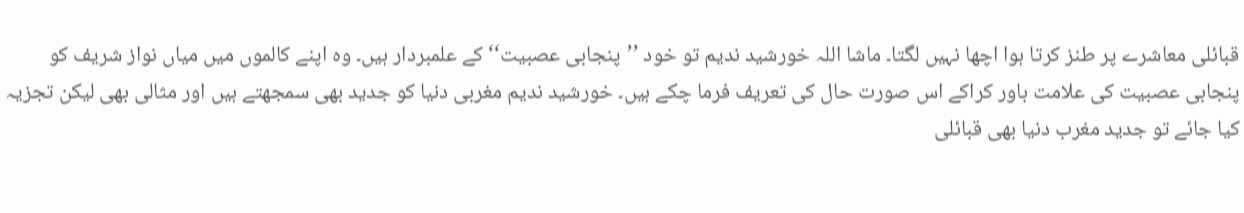قبائلی معاشرے پر طنز کرتا ہوا اچھا نہیں لگتا۔ ماشا اللہ خورشید ندیم تو خود ’’پنجابی عصبیت‘‘ کے علمبردار ہیں۔ وہ اپنے کالموں میں میاں نواز شریف کو پنجابی عصبیت کی علامت باور کراکے اس صورت حال کی تعریف فرما چکے ہیں۔ خورشید ندیم مغربی دنیا کو جدید بھی سمجھتے ہیں اور مثالی بھی لیکن تجزیہ کیا جائے تو جدید مغرب دنیا بھی قبائلی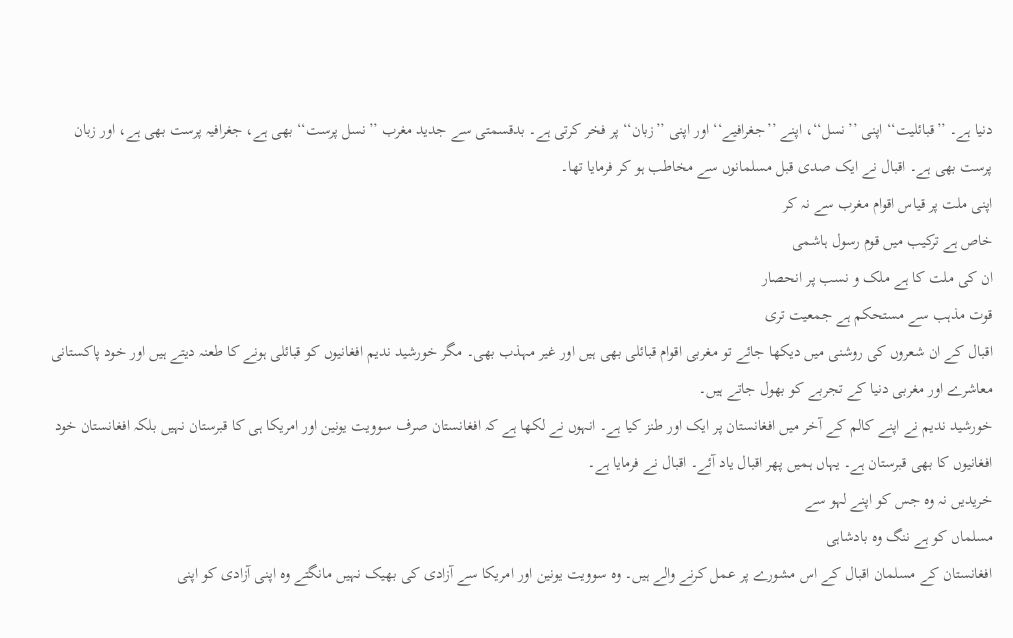دنیا ہے۔ ’’قبائلیت‘‘ اپنی ’’نسل‘‘، اپنے ’’جغرافیے‘‘ اور اپنی ’’زبان‘‘ پر فخر کرتی ہے۔ بدقسمتی سے جدید مغرب ’’نسل پرست‘‘ بھی ہے، جغرافیہ پرست بھی ہے، اور زبان پرست بھی ہے۔ اقبال نے ایک صدی قبل مسلمانوں سے مخاطب ہو کر فرمایا تھا۔
اپنی ملت پر قیاس اقوام مغرب سے نہ کر
خاص ہے ترکیب میں قوم رسول ہاشمی
ان کی ملت کا ہے ملک و نسب پر انحصار
قوت مذہب سے مستحکم ہے جمعیت تری
اقبال کے ان شعروں کی روشنی میں دیکھا جائے تو مغربی اقوام قبائلی بھی ہیں اور غیر مہذب بھی۔ مگر خورشید ندیم افغانیوں کو قبائلی ہونے کا طعنہ دیتے ہیں اور خود پاکستانی معاشرے اور مغربی دنیا کے تجربے کو بھول جاتے ہیں۔
خورشید ندیم نے اپنے کالم کے آخر میں افغانستان پر ایک اور طنز کیا ہے۔ انہوں نے لکھا ہے کہ افغانستان صرف سوویت یونین اور امریکا ہی کا قبرستان نہیں بلکہ افغانستان خود افغانیوں کا بھی قبرستان ہے۔ یہاں ہمیں پھر اقبال یاد آئے۔ اقبال نے فرمایا ہے۔
خریدیں نہ وہ جس کو اپنے لہو سے
مسلماں کو ہے ننگ وہ بادشاہی
افغانستان کے مسلمان اقبال کے اس مشورے پر عمل کرنے والے ہیں۔ وہ سوویت یونین اور امریکا سے آزادی کی بھیک نہیں مانگتے وہ اپنی آزادی کو اپنی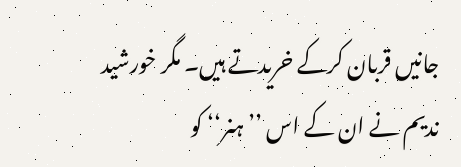جانیں قربان کرکے خریدتے ہیں۔ مگر خورشید ندیم نے ان کے اس ’’ہنر‘‘ کو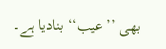بھی ’’عیب‘‘ بنادیا ہے۔